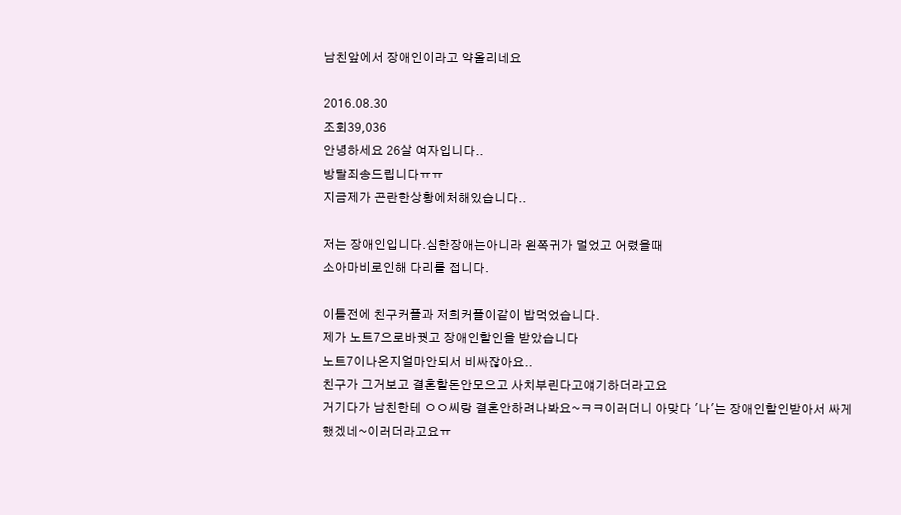남친앞에서 장애인이라고 약올리네요

2016.08.30
조회39,036
안녕하세요 26살 여자입니다..
방탈죄송드립니다ㅠㅠ
지금제가 곤란한상황에처해있습니다..

저는 장애인입니다.심한장애는아니라 왼쪽귀가 멀었고 어렸을때
소아마비로인해 다리를 접니다.

이틀전에 친구커플과 저희커플이같이 밥먹었습니다.
제가 노트7으로바꿧고 장애인할인을 받았습니다
노트7이나온지얼마안되서 비싸잖아요..
친구가 그거보고 결혼할돈안모으고 사치부린다고얘기하더라고요
거기다가 남친한테 ㅇㅇ씨랑 결혼안하려나봐요~ㅋㅋ이러더니 아맞다 '나'는 장애인할인받아서 싸게했겠네~이러더라고요ㅠ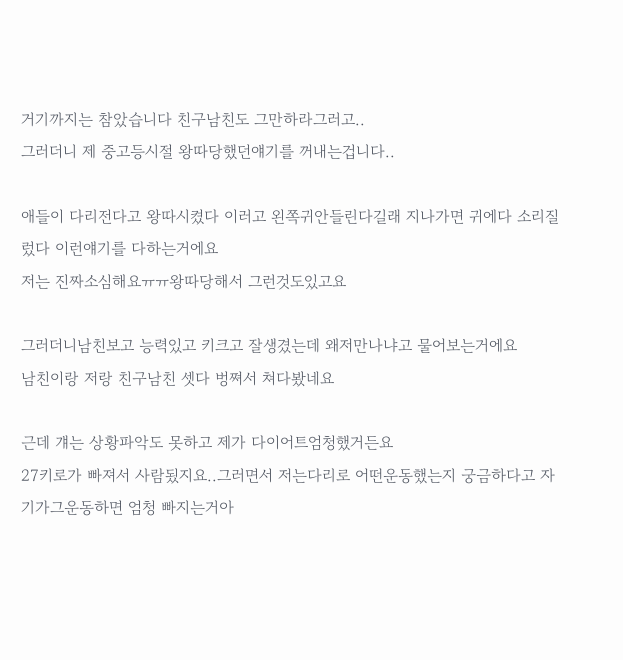거기까지는 참았습니다 친구남친도 그만하라그러고..
그러더니 제 중고등시절 왕따당했던얘기를 꺼내는겁니다..

애들이 다리전다고 왕따시켰다 이러고 왼쪽귀안들린다길래 지나가면 귀에다 소리질렀다 이런얘기를 다하는거에요
저는 진짜소심해요ㅠㅠ왕따당해서 그런것도있고요

그러더니남친보고 능력있고 키크고 잘생겼는데 왜저만나냐고 물어보는거에요
남친이랑 저랑 친구남친 셋다 벙쪄서 쳐다봤네요

근데 걔는 상황파악도 못하고 제가 다이어트엄청했거든요
27키로가 빠져서 사람됬지요..그러면서 저는다리로 어떤운동했는지 궁금하다고 자기가그운동하면 엄청 빠지는거아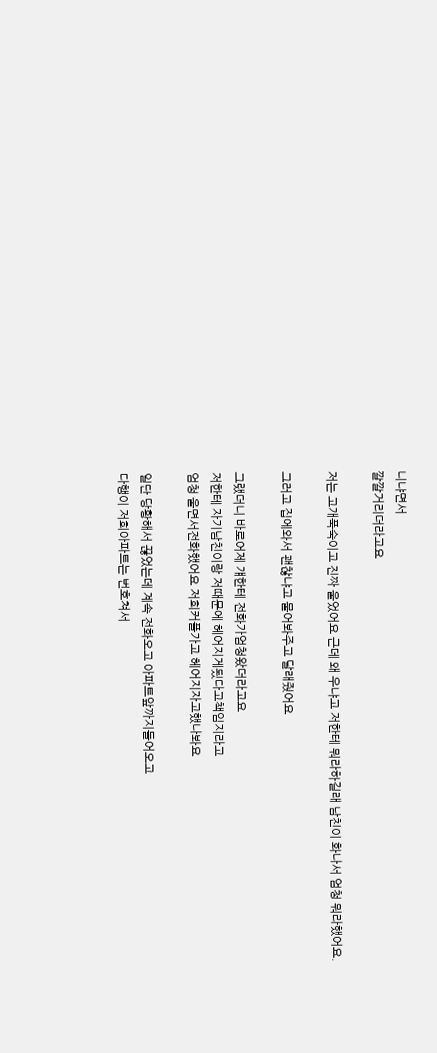니냐면서
깔깔거리더라고요

저는 고개푹숙이고 진짜 울었어요 근데 왜 우냐고 저한테 뭐라하길래 남친이 화나서 엄청 뭐라했어요.

그러고 집에와서 괜찮냐고 물어봐주고 달래줬어요

그랬더니 바로어제 걔한테 전화가엄청왔더라고요
저한테 자기남친이랑 저때문에 헤어지게됬다고책임지라고
엄청 울면서전화했어요 저희커플가고 헤어지자고했나봐요

일단 당황해서 끊었는데 계속 전화오고 아파트앞까지들어오고
다행이 저희아파트는 번호쳐서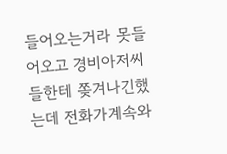들어오는거라 못들어오고 경비아저씨들한테 쫒겨나긴했는데 전화가계속와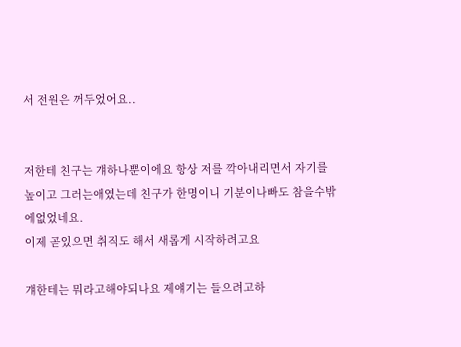서 전원은 꺼두었어요..


저한테 친구는 걔하나뿐이에요 항상 저를 깍아내리면서 자기를 높이고 그러는애였는데 친구가 한명이니 기분이나빠도 참을수밖에없었네요.
이제 곧있으면 취직도 해서 새롭게 시작하려고요

걔한테는 뭐라고해야되나요 제얘기는 들으려고하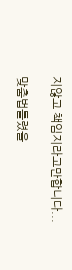지않고 책임지라고만합니다...

맞춤법틀렸을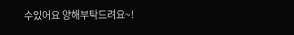수있어요 양해부탁드려요~!